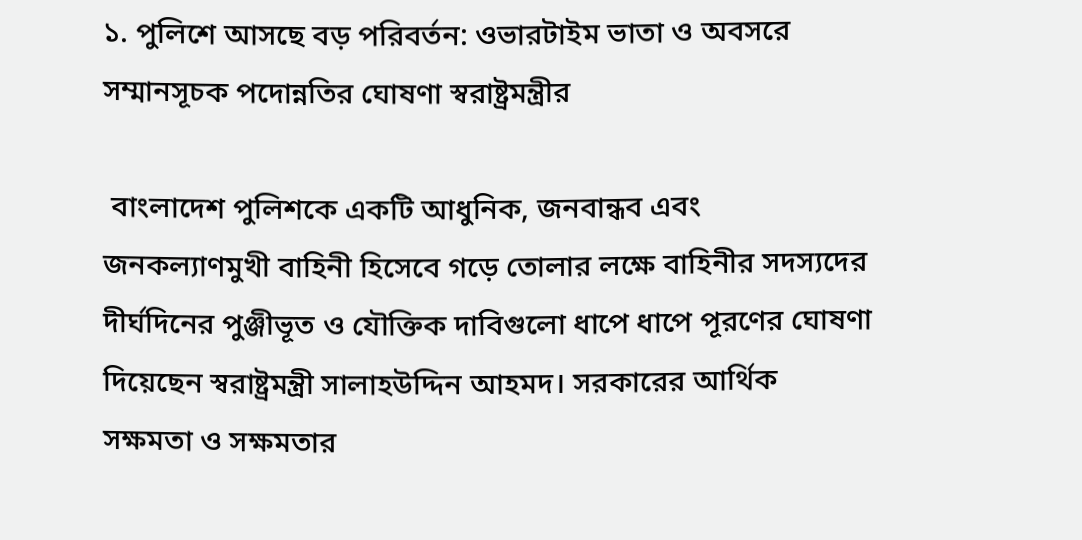১. পুলিশে আসছে বড় পরিবর্তন: ওভারটাইম ভাতা ও অবসরে সম্মানসূচক পদোন্নতির ঘোষণা স্বরাষ্ট্রমন্ত্রীর

 বাংলাদেশ পুলিশকে একটি আধুনিক, জনবান্ধব এবং জনকল্যাণমুখী বাহিনী হিসেবে গড়ে তোলার লক্ষে বাহিনীর সদস্যদের দীর্ঘদিনের পুঞ্জীভূত ও যৌক্তিক দাবিগুলো ধাপে ধাপে পূরণের ঘোষণা দিয়েছেন স্বরাষ্ট্রমন্ত্রী সালাহউদ্দিন আহমদ। সরকারের আর্থিক সক্ষমতা ও সক্ষমতার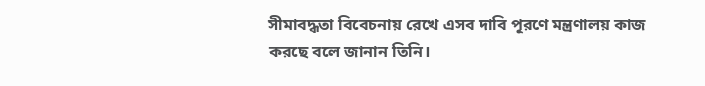সীমাবদ্ধতা বিবেচনায় রেখে এসব দাবি পূরণে মন্ত্রণালয় কাজ করছে বলে জানান তিনি।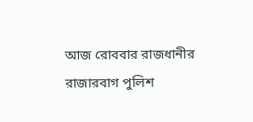আজ রোববার রাজধানীর রাজারবাগ পুলিশ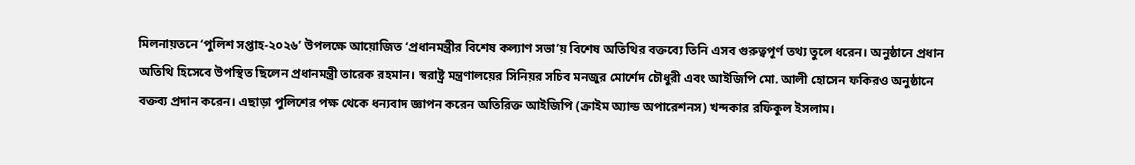মিলনায়তনে ‘পুলিশ সপ্তাহ-২০২৬’ উপলক্ষে আয়োজিত ‘প্রধানমন্ত্রীর বিশেষ কল্যাণ সভা’য় বিশেষ অতিথির বক্তব্যে তিনি এসব গুরুত্বপূর্ণ তথ্য তুলে ধরেন। অনুষ্ঠানে প্রধান অতিথি হিসেবে উপস্থিত ছিলেন প্রধানমন্ত্রী তারেক রহমান। স্বরাষ্ট্র মন্ত্রণালয়ের সিনিয়র সচিব মনজুর মোর্শেদ চৌধুরী এবং আইজিপি মো. আলী হোসেন ফকিরও অনুষ্ঠানে বক্তব্য প্রদান করেন। এছাড়া পুলিশের পক্ষ থেকে ধন্যবাদ জ্ঞাপন করেন অতিরিক্ত আইজিপি (ক্রাইম অ্যান্ড অপারেশনস) খন্দকার রফিকুল ইসলাম।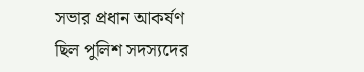সভার প্রধান আকর্ষণ ছিল পুলিশ সদস্যদের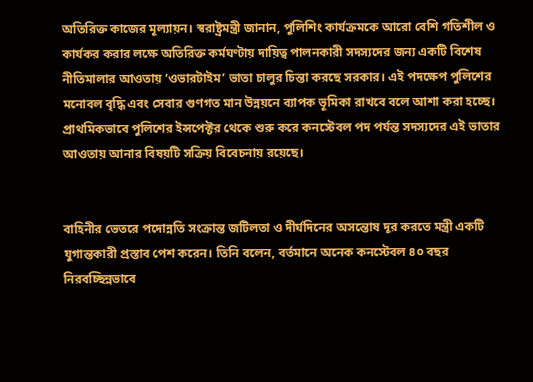অতিরিক্ত কাজের মূল্যায়ন। স্বরাষ্ট্রমন্ত্রী জানান, পুলিশিং কার্যক্রমকে আরো বেশি গতিশীল ও কার্যকর করার লক্ষে অতিরিক্ত কর্মঘণ্টায় দায়িত্ব পালনকারী সদস্যদের জন্য একটি বিশেষ নীতিমালার আওতায় ‘ওভারটাইম’ ভাতা চালুর চিন্তা করছে সরকার। এই পদক্ষেপ পুলিশের মনোবল বৃদ্ধি এবং সেবার গুণগত মান উন্নয়নে ব্যাপক ভূমিকা রাখবে বলে আশা করা হচ্ছে। প্রাথমিকভাবে পুলিশের ইন্সপেক্টর থেকে শুরু করে কনস্টেবল পদ পর্যন্ত সদস্যদের এই ভাতার আওতায় আনার বিষয়টি সক্রিয় বিবেচনায় রয়েছে।


বাহিনীর ভেতরে পদোন্নতি সংক্রান্ত জটিলতা ও দীর্ঘদিনের অসন্তোষ দূর করতে মন্ত্রী একটি যুগান্তকারী প্রস্তাব পেশ করেন। তিনি বলেন, বর্তমানে অনেক কনস্টেবল ৪০ বছর নিরবচ্ছিন্নভাবে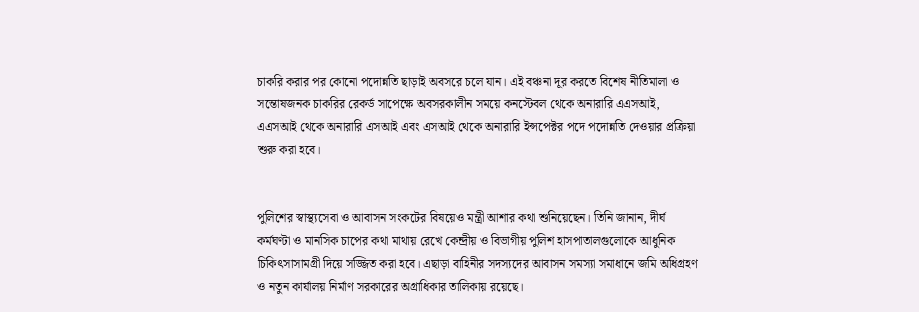চাকরি করার পর কোনো পদোন্নতি ছাড়াই অবসরে চলে যান। এই বঞ্চনা দূর করতে বিশেষ নীতিমালা ও সন্তোষজনক চাকরির রেকর্ড সাপেক্ষে অবসরকালীন সময়ে কনস্টেবল থেকে অনারারি এএসআই, এএসআই থেকে অনারারি এসআই এবং এসআই থেকে অনারারি ইন্সপেক্টর পদে পদোন্নতি দেওয়ার প্রক্রিয়া শুরু করা হবে।


পুলিশের স্বাস্থ্যসেবা ও আবাসন সংকটের বিষয়েও মন্ত্রী আশার কথা শুনিয়েছেন। তিনি জানান, দীর্ঘ কর্মঘণ্টা ও মানসিক চাপের কথা মাথায় রেখে কেন্দ্রীয় ও বিভাগীয় পুলিশ হাসপাতালগুলোকে আধুনিক চিকিৎসাসামগ্রী দিয়ে সজ্জিত করা হবে। এছাড়া বাহিনীর সদস্যদের আবাসন সমস্যা সমাধানে জমি অধিগ্রহণ ও নতুন কার্যালয় নির্মাণ সরকারের অগ্রাধিকার তালিকায় রয়েছে।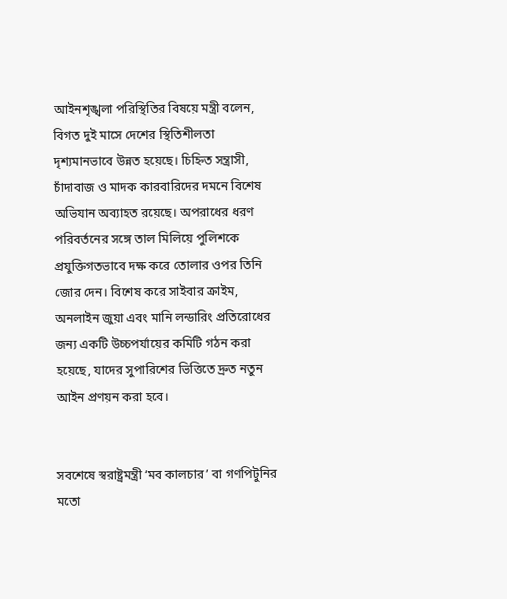আইনশৃঙ্খলা পরিস্থিতির বিষয়ে মন্ত্রী বলেন, বিগত দুই মাসে দেশের স্থিতিশীলতা দৃশ্যমানভাবে উন্নত হয়েছে। চিহ্নিত সন্ত্রাসী, চাঁদাবাজ ও মাদক কারবারিদের দমনে বিশেষ অভিযান অব্যাহত রয়েছে। অপরাধের ধরণ পরিবর্তনের সঙ্গে তাল মিলিয়ে পুলিশকে প্রযুক্তিগতভাবে দক্ষ করে তোলার ওপর তিনি জোর দেন। বিশেষ করে সাইবার ক্রাইম, অনলাইন জুয়া এবং মানি লন্ডারিং প্রতিরোধের জন্য একটি উচ্চপর্যায়ের কমিটি গঠন করা হয়েছে, যাদের সুপারিশের ভিত্তিতে দ্রুত নতুন আইন প্রণয়ন করা হবে।


সবশেষে স্বরাষ্ট্রমন্ত্রী ‘মব কালচার’ বা গণপিটুনির মতো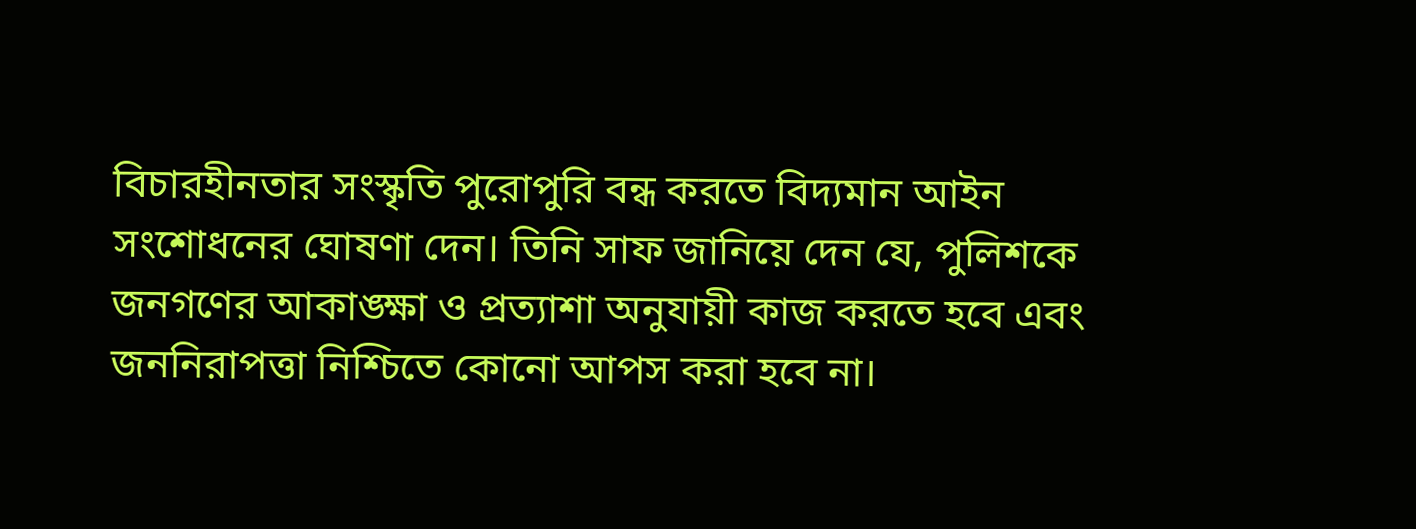বিচারহীনতার সংস্কৃতি পুরোপুরি বন্ধ করতে বিদ্যমান আইন সংশোধনের ঘোষণা দেন। তিনি সাফ জানিয়ে দেন যে, পুলিশকে জনগণের আকাঙ্ক্ষা ও প্রত্যাশা অনুযায়ী কাজ করতে হবে এবং জননিরাপত্তা নিশ্চিতে কোনো আপস করা হবে না।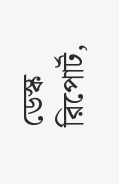ডেস্ক রিপোর্ট,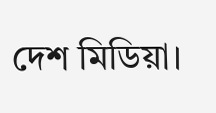দেশ মিডিয়া।